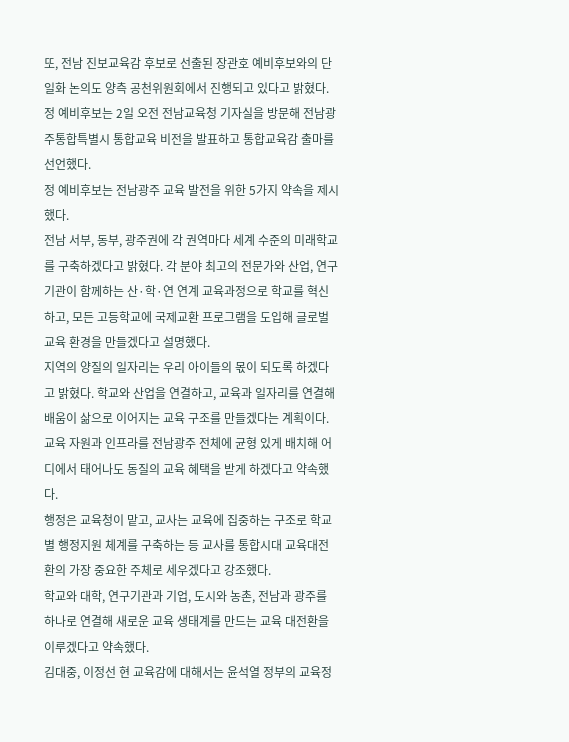또, 전남 진보교육감 후보로 선출된 장관호 예비후보와의 단일화 논의도 양측 공천위원회에서 진행되고 있다고 밝혔다.
정 예비후보는 2일 오전 전남교육청 기자실을 방문해 전남광주통합특별시 통합교육 비전을 발표하고 통합교육감 출마를 선언했다.
정 예비후보는 전남광주 교육 발전을 위한 5가지 약속을 제시했다.
전남 서부, 동부, 광주권에 각 권역마다 세계 수준의 미래학교를 구축하겠다고 밝혔다. 각 분야 최고의 전문가와 산업, 연구기관이 함께하는 산·학·연 연계 교육과정으로 학교를 혁신하고, 모든 고등학교에 국제교환 프로그램을 도입해 글로벌 교육 환경을 만들겠다고 설명했다.
지역의 양질의 일자리는 우리 아이들의 몫이 되도록 하겠다고 밝혔다. 학교와 산업을 연결하고, 교육과 일자리를 연결해 배움이 삶으로 이어지는 교육 구조를 만들겠다는 계획이다.
교육 자원과 인프라를 전남광주 전체에 균형 있게 배치해 어디에서 태어나도 동질의 교육 혜택을 받게 하겠다고 약속했다.
행정은 교육청이 맡고, 교사는 교육에 집중하는 구조로 학교별 행정지원 체계를 구축하는 등 교사를 통합시대 교육대전환의 가장 중요한 주체로 세우겠다고 강조했다.
학교와 대학, 연구기관과 기업, 도시와 농촌, 전남과 광주를 하나로 연결해 새로운 교육 생태계를 만드는 교육 대전환을 이루겠다고 약속했다.
김대중, 이정선 현 교육감에 대해서는 윤석열 정부의 교육정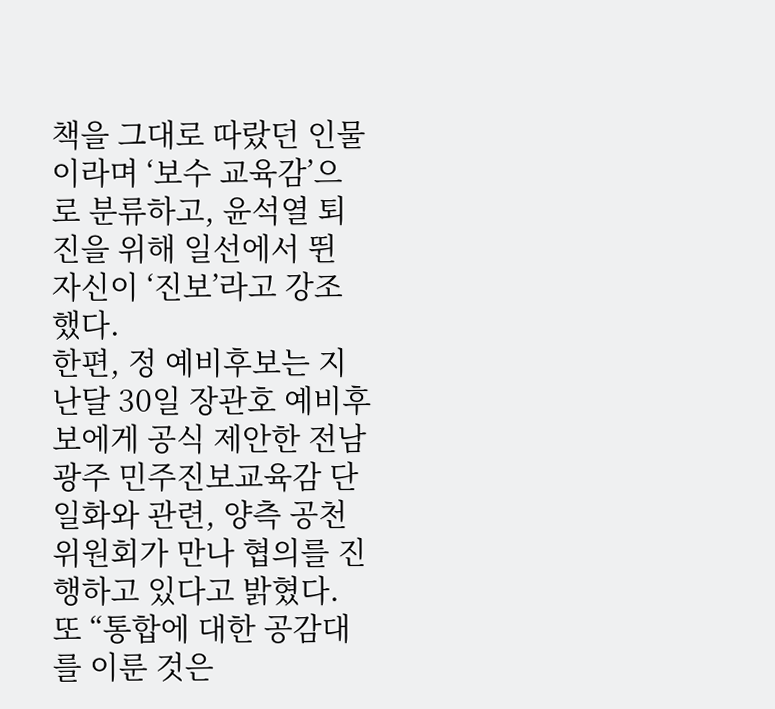책을 그대로 따랐던 인물이라며 ‘보수 교육감’으로 분류하고, 윤석열 퇴진을 위해 일선에서 뛴 자신이 ‘진보’라고 강조했다.
한편, 정 예비후보는 지난달 30일 장관호 예비후보에게 공식 제안한 전남광주 민주진보교육감 단일화와 관련, 양측 공천위원회가 만나 협의를 진행하고 있다고 밝혔다.
또 “통합에 대한 공감대를 이룬 것은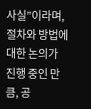사실”이라며, 절차와 방법에 대한 논의가 진행 중인 만큼, 공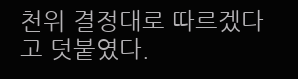천위 결정대로 따르겠다고 덧붙였다.